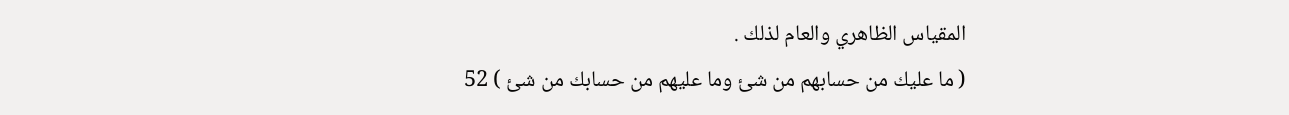المقياس الظاهري والعام لذلك .
( ما عليك من حسابهم من شئ وما عليهم من حسابك من شئ ) 52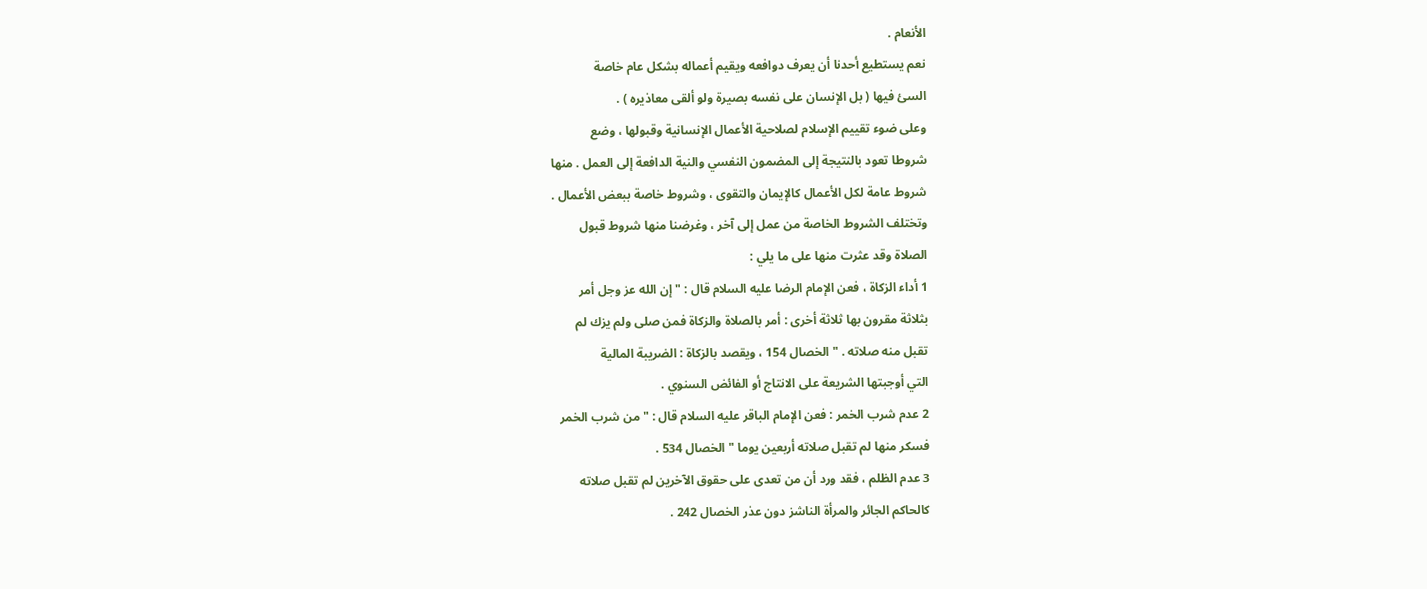الأنعام .
نعم يستطيع أحدنا أن يعرف دوافعه ويقيم أعماله بشكل عام خاصة
السئ فيها ( بل الإنسان على نفسه بصيرة ولو ألقى معاذيره ) .
وعلى ضوء تقييم الإسلام لصلاحية الأعمال الإنسانية وقبولها ، وضع
شروطا تعود بالنتيجة إلى المضمون النفسي والنية الدافعة إلى العمل . منها
شروط عامة لكل الأعمال كالإيمان والتقوى ، وشروط خاصة ببعض الأعمال .
وتختلف الشروط الخاصة من عمل إلى آخر ، وغرضنا منها شروط قبول
الصلاة وقد عثرت منها على ما يلي :
1 أداء الزكاة ، فعن الإمام الرضا عليه السلام قال : " إن الله عز وجل أمر
بثلاثة مقرون بها ثلاثة أخرى : أمر بالصلاة والزكاة فمن صلى ولم يزك لم
تقبل منه صلاته . " الخصال 154 ، ويقصد بالزكاة : الضريبة المالية
التي أوجبتها الشريعة على الانتاج أو الفائض السنوي .
2 عدم شرب الخمر : فعن الإمام الباقر عليه السلام قال : " من شرب الخمر
فسكر منها لم تقبل صلاته أربعين يوما " الخصال 534 .
3 عدم الظلم ، فقد ورد أن من تعدى على حقوق الآخرين لم تقبل صلاته
كالحاكم الجائر والمرأة الناشز دون عذر الخصال 242 .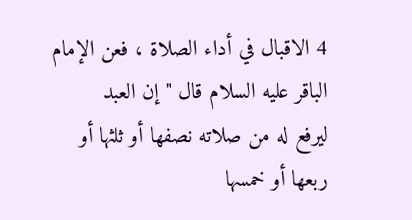4 الاقبال في أداء الصلاة ، فعن الإمام الباقر عليه السلام قال " إن العبد
ليرفع له من صلاته نصفها أو ثلثها أو ربعها أو خمسها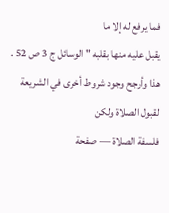فما يرفع له إلا ما
يقبل عليه منها بقلبه " الوسائل ج 3 ص 52 .
هذا وأرجح وجود شروط أخرى في الشريعة لقبول الصلاة ولكن
فلسفة الصلاة — صفحة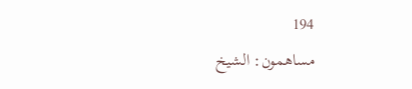194
مساهمون: الشيخ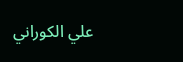علي الكوراني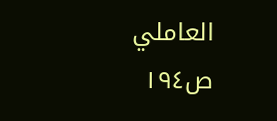العاملي
ص١٩٤